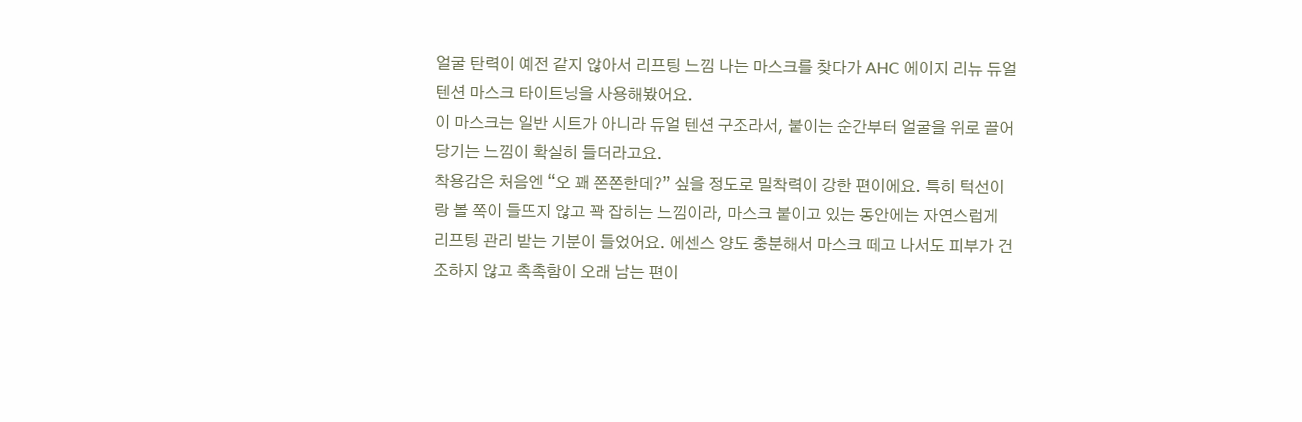얼굴 탄력이 예전 같지 않아서 리프팅 느낌 나는 마스크를 찾다가 AHC 에이지 리뉴 듀얼 텐션 마스크 타이트닝을 사용해봤어요.
이 마스크는 일반 시트가 아니라 듀얼 텐션 구조라서, 붙이는 순간부터 얼굴을 위로 끌어당기는 느낌이 확실히 들더라고요.
착용감은 처음엔 “오 꽤 쫀쫀한데?” 싶을 정도로 밀착력이 강한 편이에요. 특히 턱선이랑 볼 쪽이 들뜨지 않고 꽉 잡히는 느낌이라, 마스크 붙이고 있는 동안에는 자연스럽게 리프팅 관리 받는 기분이 들었어요. 에센스 양도 충분해서 마스크 떼고 나서도 피부가 건조하지 않고 촉촉함이 오래 남는 편이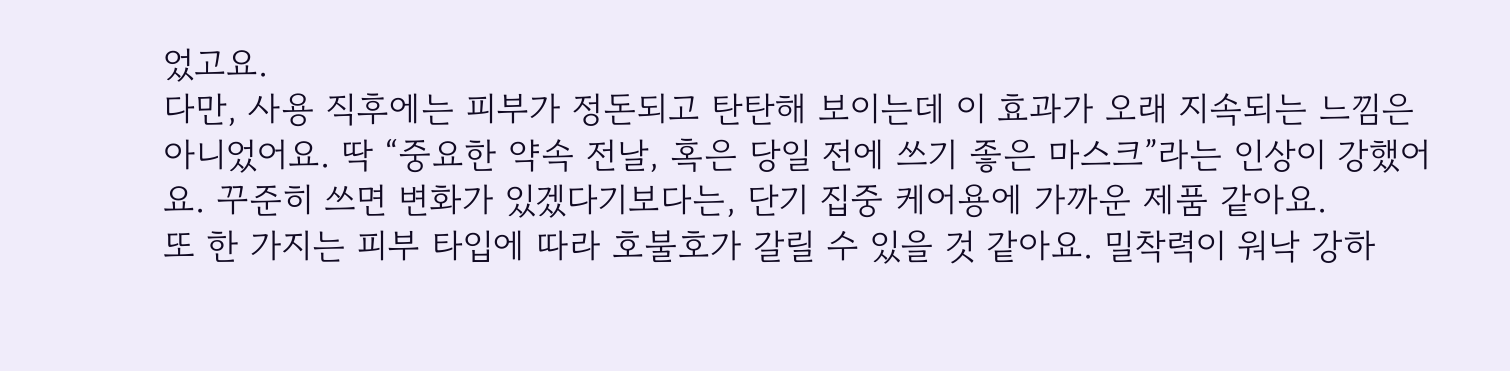었고요.
다만, 사용 직후에는 피부가 정돈되고 탄탄해 보이는데 이 효과가 오래 지속되는 느낌은 아니었어요. 딱 “중요한 약속 전날, 혹은 당일 전에 쓰기 좋은 마스크”라는 인상이 강했어요. 꾸준히 쓰면 변화가 있겠다기보다는, 단기 집중 케어용에 가까운 제품 같아요.
또 한 가지는 피부 타입에 따라 호불호가 갈릴 수 있을 것 같아요. 밀착력이 워낙 강하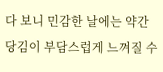다 보니 민감한 날에는 약간 당김이 부담스럽게 느껴질 수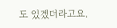도 있겠더라고요.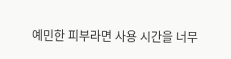예민한 피부라면 사용 시간을 너무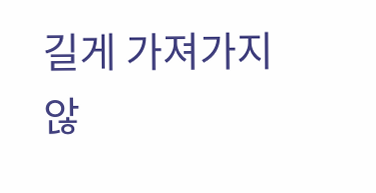길게 가져가지 않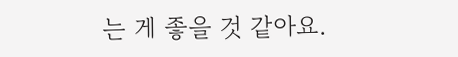는 게 좋을 것 같아요.